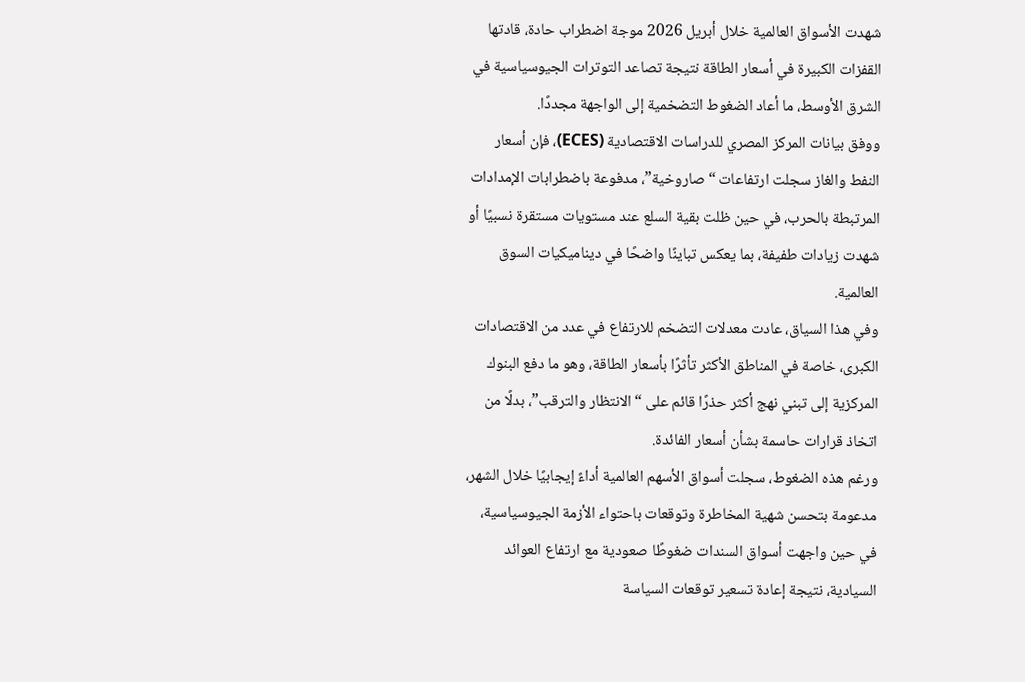شهدت الأسواق العالمية خلال أبريل 2026 موجة اضطراب حادة، قادتها القفزات الكبيرة في أسعار الطاقة نتيجة تصاعد التوترات الجيوسياسية في الشرق الأوسط، ما أعاد الضغوط التضخمية إلى الواجهة مجددًا.
ووفق بيانات المركز المصري للدراسات الاقتصادية (ECES)، فإن أسعار النفط والغاز سجلت ارتفاعات “صاروخية”، مدفوعة باضطرابات الإمدادات المرتبطة بالحرب، في حين ظلت بقية السلع عند مستويات مستقرة نسبيًا أو شهدت زيادات طفيفة، بما يعكس تباينًا واضحًا في ديناميكيات السوق العالمية.
وفي هذا السياق، عادت معدلات التضخم للارتفاع في عدد من الاقتصادات الكبرى، خاصة في المناطق الأكثر تأثرًا بأسعار الطاقة، وهو ما دفع البنوك المركزية إلى تبني نهج أكثر حذرًا قائم على “الانتظار والترقب”، بدلًا من اتخاذ قرارات حاسمة بشأن أسعار الفائدة.
ورغم هذه الضغوط، سجلت أسواق الأسهم العالمية أداءً إيجابيًا خلال الشهر، مدعومة بتحسن شهية المخاطرة وتوقعات باحتواء الأزمة الجيوسياسية، في حين واجهت أسواق السندات ضغوطًا صعودية مع ارتفاع العوائد السيادية، نتيجة إعادة تسعير توقعات السياسة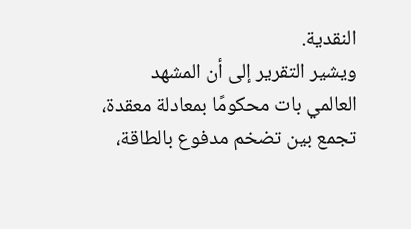النقدية.
ويشير التقرير إلى أن المشهد العالمي بات محكومًا بمعادلة معقدة، تجمع بين تضخم مدفوع بالطاقة،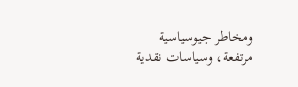ومخاطر جيوسياسية مرتفعة، وسياسات نقدية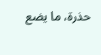حذرة، ما يضع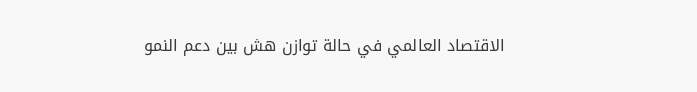الاقتصاد العالمي في حالة توازن هش بين دعم النمو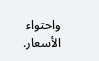واحتواء الأسعار.